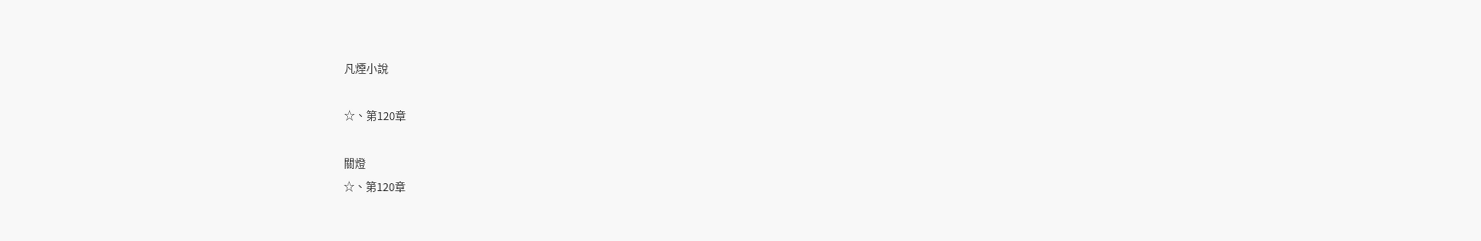凡煙小說

☆、第120章

關燈
☆、第120章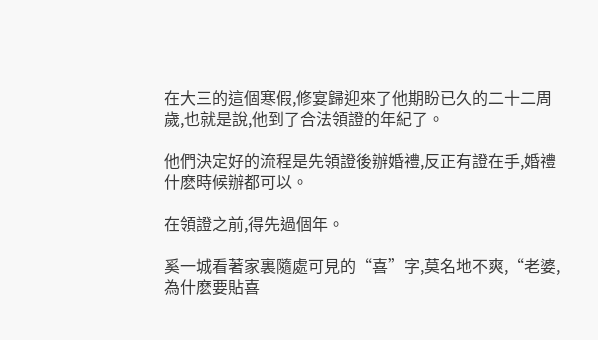在大三的這個寒假,修宴歸迎來了他期盼已久的二十二周歲,也就是說,他到了合法領證的年紀了。

他們決定好的流程是先領證後辦婚禮,反正有證在手,婚禮什麽時候辦都可以。

在領證之前,得先過個年。

奚一城看著家裏隨處可見的“喜”字,莫名地不爽,“老婆,為什麽要貼喜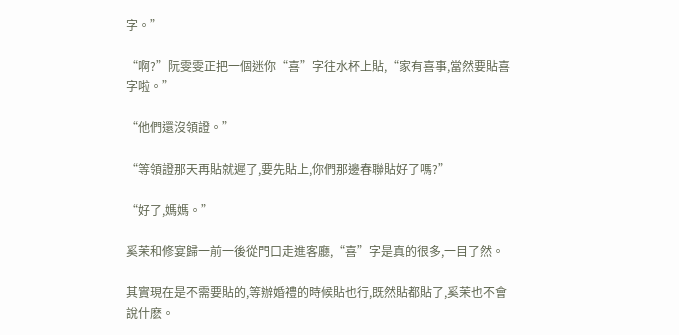字。”

“啊?”阮雯雯正把一個迷你“喜”字往水杯上貼,“家有喜事,當然要貼喜字啦。”

“他們還沒領證。”

“等領證那天再貼就遲了,要先貼上,你們那邊春聯貼好了嗎?”

“好了,媽媽。”

奚茉和修宴歸一前一後從門口走進客廳,“喜”字是真的很多,一目了然。

其實現在是不需要貼的,等辦婚禮的時候貼也行,既然貼都貼了,奚茉也不會說什麽。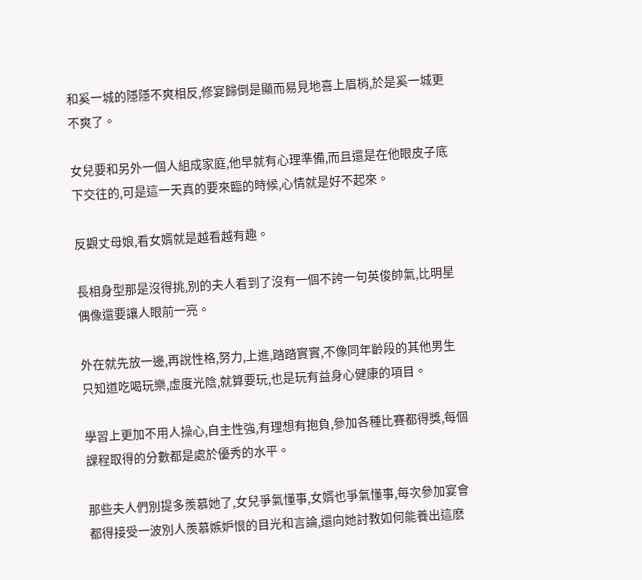和奚一城的隱隱不爽相反,修宴歸倒是顯而易見地喜上眉梢,於是奚一城更不爽了。

女兒要和另外一個人組成家庭,他早就有心理準備,而且還是在他眼皮子底下交往的,可是這一天真的要來臨的時候,心情就是好不起來。

反觀丈母娘,看女婿就是越看越有趣。

長相身型那是沒得挑,別的夫人看到了沒有一個不誇一句英俊帥氣,比明星偶像還要讓人眼前一亮。

外在就先放一邊,再說性格,努力,上進,踏踏實實,不像同年齡段的其他男生只知道吃喝玩樂,虛度光陰,就算要玩,也是玩有益身心健康的項目。

學習上更加不用人操心,自主性強,有理想有抱負,參加各種比賽都得獎,每個課程取得的分數都是處於優秀的水平。

那些夫人們別提多羨慕她了,女兒爭氣懂事,女婿也爭氣懂事,每次參加宴會都得接受一波別人羨慕嫉妒恨的目光和言論,還向她討教如何能養出這麽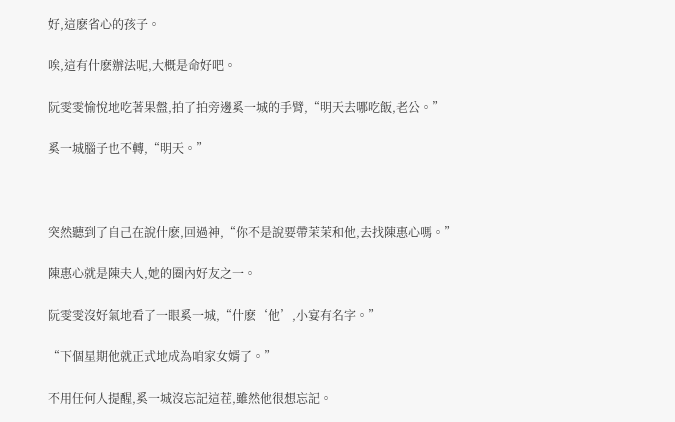好,這麽省心的孩子。

唉,這有什麽辦法呢,大概是命好吧。

阮雯雯愉悅地吃著果盤,拍了拍旁邊奚一城的手臂,“明天去哪吃飯,老公。”

奚一城腦子也不轉,“明天。”



突然聽到了自己在說什麽,回過神,“你不是說要帶茉茉和他,去找陳惠心嗎。”

陳惠心就是陳夫人,她的圈內好友之一。

阮雯雯沒好氣地看了一眼奚一城,“什麽‘他’,小宴有名字。”

“下個星期他就正式地成為咱家女婿了。”

不用任何人提醒,奚一城沒忘記這茬,雖然他很想忘記。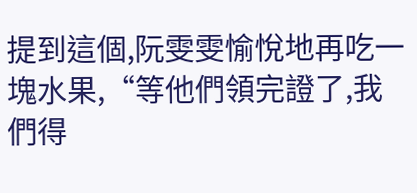提到這個,阮雯雯愉悅地再吃一塊水果,“等他們領完證了,我們得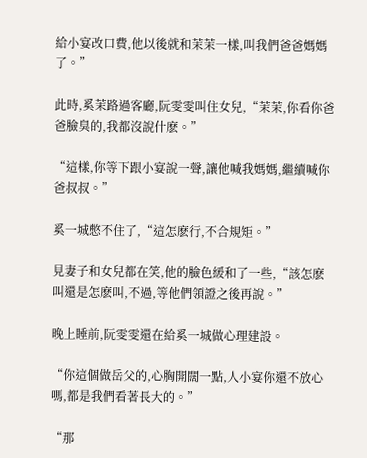給小宴改口費,他以後就和茉茉一樣,叫我們爸爸媽媽了。”

此時,奚茉路過客廳,阮雯雯叫住女兒,“茉茉,你看你爸爸臉臭的,我都沒說什麽。”

“這樣,你等下跟小宴說一聲,讓他喊我媽媽,繼續喊你爸叔叔。”

奚一城憋不住了,“這怎麽行,不合規矩。”

見妻子和女兒都在笑,他的臉色緩和了一些,“該怎麽叫還是怎麽叫,不過,等他們領證之後再說。”

晚上睡前,阮雯雯還在給奚一城做心理建設。

“你這個做岳父的,心胸開闊一點,人小宴你還不放心嗎,都是我們看著長大的。”

“那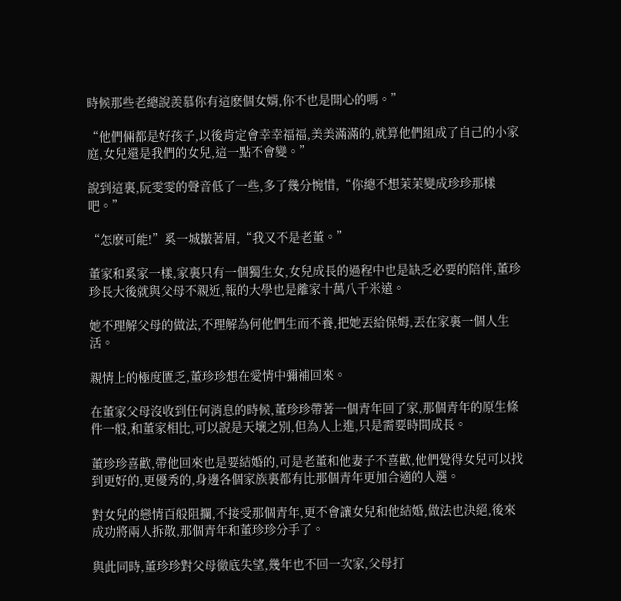時候那些老總說羨慕你有這麽個女婿,你不也是開心的嗎。”

“他們倆都是好孩子,以後肯定會幸幸福福,美美滿滿的,就算他們組成了自己的小家庭,女兒還是我們的女兒,這一點不會變。”

說到這裏,阮雯雯的聲音低了一些,多了幾分惋惜,“你總不想茉茉變成珍珍那樣吧。”

“怎麽可能!”奚一城皺著眉,“我又不是老董。”

董家和奚家一樣,家裏只有一個獨生女,女兒成長的過程中也是缺乏必要的陪伴,董珍珍長大後就與父母不親近,報的大學也是離家十萬八千米遠。

她不理解父母的做法,不理解為何他們生而不養,把她丟給保姆,丟在家裏一個人生活。

親情上的極度匱乏,董珍珍想在愛情中彌補回來。

在董家父母沒收到任何消息的時候,董珍珍帶著一個青年回了家,那個青年的原生條件一般,和董家相比,可以說是天壤之別,但為人上進,只是需要時間成長。

董珍珍喜歡,帶他回來也是要結婚的,可是老董和他妻子不喜歡,他們覺得女兒可以找到更好的,更優秀的,身邊各個家族裏都有比那個青年更加合適的人選。

對女兒的戀情百般阻攔,不接受那個青年,更不會讓女兒和他結婚,做法也決絕,後來成功將兩人拆散,那個青年和董珍珍分手了。

與此同時,董珍珍對父母徹底失望,幾年也不回一次家,父母打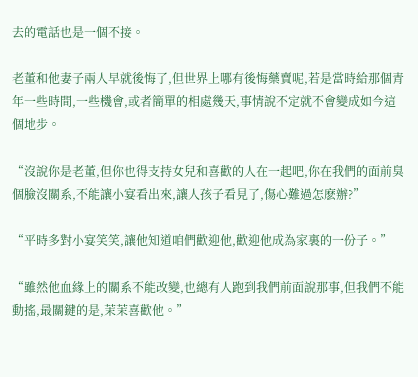去的電話也是一個不接。

老董和他妻子兩人早就後悔了,但世界上哪有後悔藥賣呢,若是當時給那個青年一些時間,一些機會,或者簡單的相處幾天,事情說不定就不會變成如今這個地步。

“沒說你是老董,但你也得支持女兒和喜歡的人在一起吧,你在我們的面前臭個臉沒關系,不能讓小宴看出來,讓人孩子看見了,傷心難過怎麽辦?”

“平時多對小宴笑笑,讓他知道咱們歡迎他,歡迎他成為家裏的一份子。”

“雖然他血緣上的關系不能改變,也總有人跑到我們前面說那事,但我們不能動搖,最關鍵的是,茉茉喜歡他。”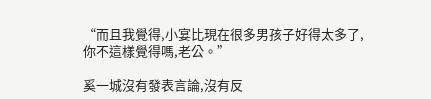“而且我覺得,小宴比現在很多男孩子好得太多了,你不這樣覺得嗎,老公。”

奚一城沒有發表言論,沒有反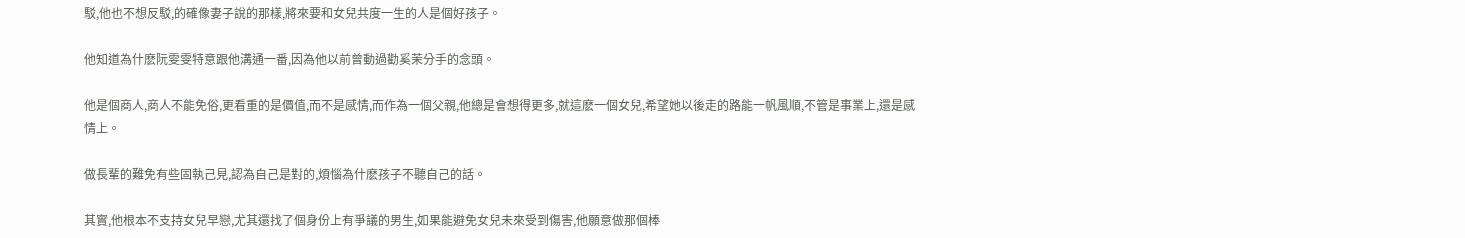駁,他也不想反駁,的確像妻子說的那樣,將來要和女兒共度一生的人是個好孩子。

他知道為什麽阮雯雯特意跟他溝通一番,因為他以前曾動過勸奚茉分手的念頭。

他是個商人,商人不能免俗,更看重的是價值,而不是感情,而作為一個父親,他總是會想得更多,就這麽一個女兒,希望她以後走的路能一帆風順,不管是事業上,還是感情上。

做長輩的難免有些固執己見,認為自己是對的,煩惱為什麽孩子不聽自己的話。

其實,他根本不支持女兒早戀,尤其還找了個身份上有爭議的男生,如果能避免女兒未來受到傷害,他願意做那個棒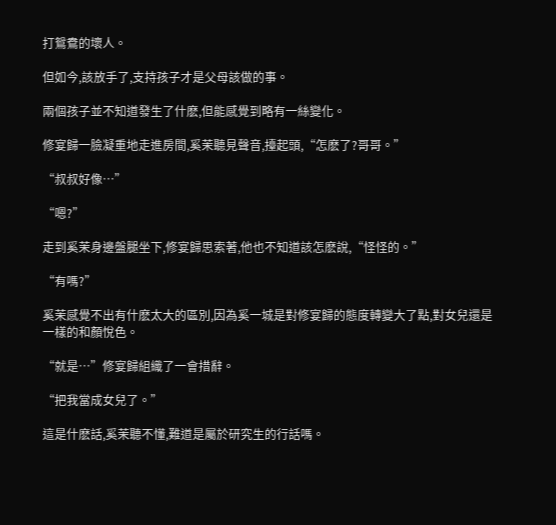打鴛鴦的壞人。

但如今,該放手了,支持孩子才是父母該做的事。

兩個孩子並不知道發生了什麽,但能感覺到略有一絲變化。

修宴歸一臉凝重地走進房間,奚茉聽見聲音,擡起頭,“怎麽了?哥哥。”

“叔叔好像…”

“嗯?”

走到奚茉身邊盤腿坐下,修宴歸思索著,他也不知道該怎麽說,“怪怪的。”

“有嗎?”

奚茉感覺不出有什麽太大的區別,因為奚一城是對修宴歸的態度轉變大了點,對女兒還是一樣的和顏悅色。

“就是…”修宴歸組織了一會措辭。

“把我當成女兒了。”

這是什麽話,奚茉聽不懂,難道是屬於研究生的行話嗎。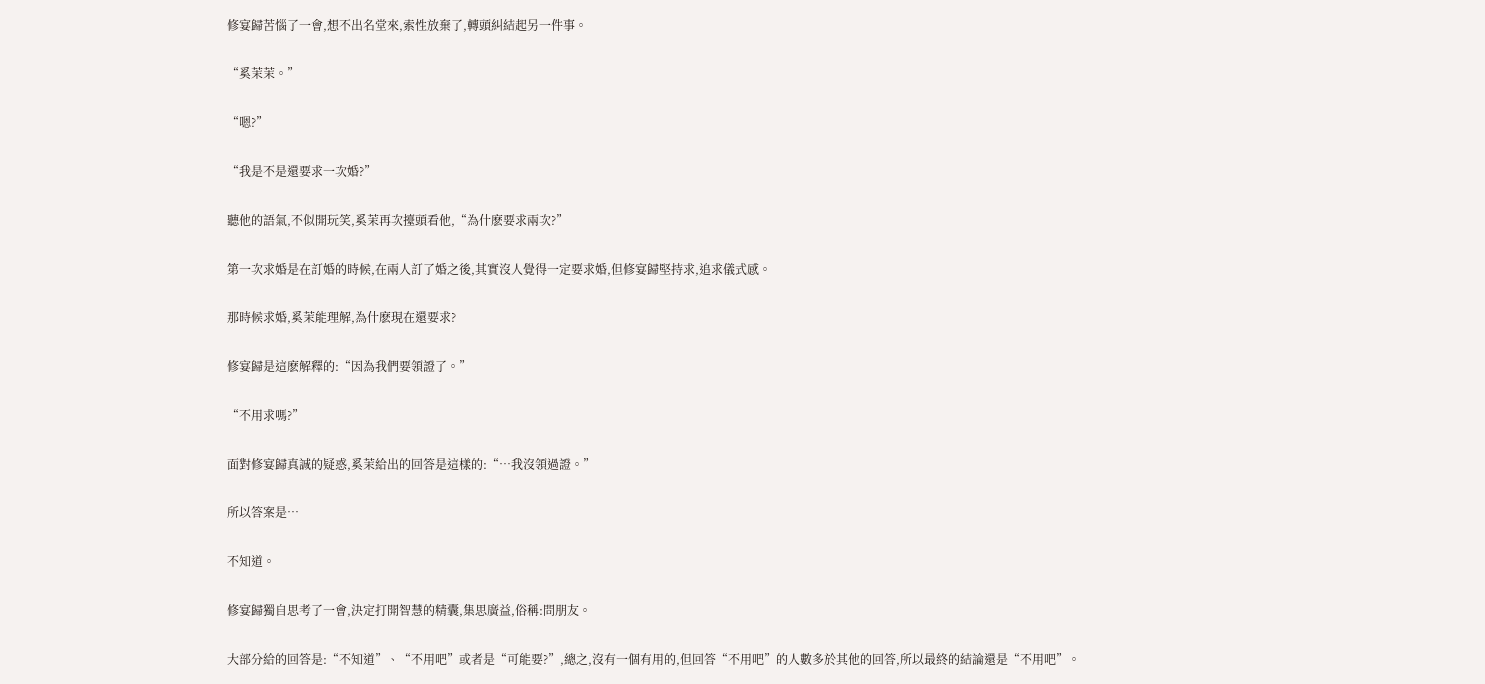修宴歸苦惱了一會,想不出名堂來,索性放棄了,轉頭糾結起另一件事。

“奚茉茉。”

“嗯?”

“我是不是還要求一次婚?”

聽他的語氣,不似開玩笑,奚茉再次擡頭看他,“為什麽要求兩次?”

第一次求婚是在訂婚的時候,在兩人訂了婚之後,其實沒人覺得一定要求婚,但修宴歸堅持求,追求儀式感。

那時候求婚,奚茉能理解,為什麽現在還要求?

修宴歸是這麽解釋的:“因為我們要領證了。”

“不用求嗎?”

面對修宴歸真誠的疑惑,奚茉給出的回答是這樣的:“…我沒領過證。”

所以答案是…

不知道。

修宴歸獨自思考了一會,決定打開智慧的精囊,集思廣益,俗稱:問朋友。

大部分給的回答是:“不知道”、“不用吧”或者是“可能要?”,總之,沒有一個有用的,但回答“不用吧”的人數多於其他的回答,所以最終的結論還是“不用吧”。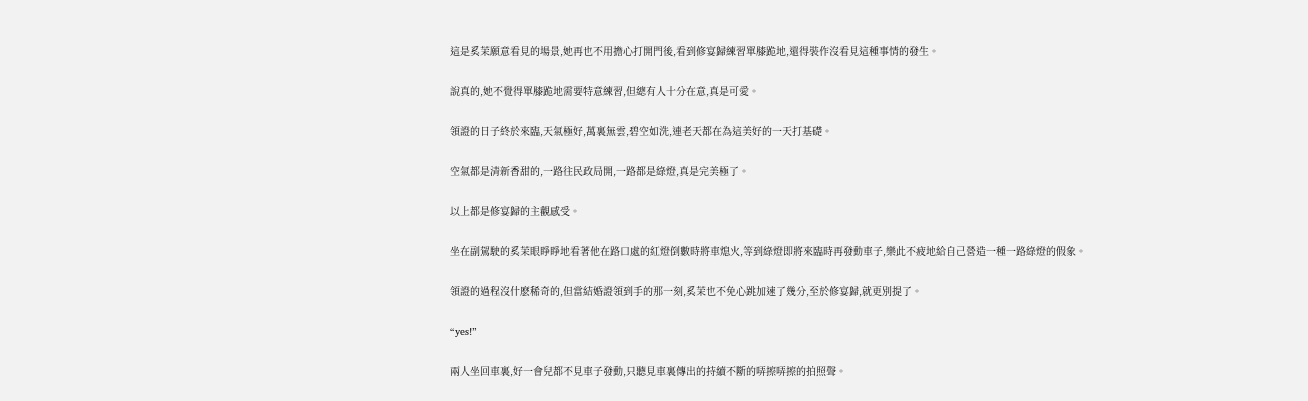這是奚茉願意看見的場景,她再也不用擔心打開門後,看到修宴歸練習單膝跪地,還得裝作沒看見這種事情的發生。

說真的,她不覺得單膝跪地需要特意練習,但總有人十分在意,真是可愛。

領證的日子終於來臨,天氣極好,萬裏無雲,碧空如洗,連老天都在為這美好的一天打基礎。

空氣都是清新香甜的,一路往民政局開,一路都是綠燈,真是完美極了。

以上都是修宴歸的主觀感受。

坐在副駕駛的奚茉眼睜睜地看著他在路口處的紅燈倒數時將車熄火,等到綠燈即將來臨時再發動車子,樂此不疲地給自己營造一種一路綠燈的假象。

領證的過程沒什麽稀奇的,但當結婚證領到手的那一刻,奚茉也不免心跳加速了幾分,至於修宴歸,就更別提了。

“yes!”

兩人坐回車裏,好一會兒都不見車子發動,只聽見車裏傳出的持續不斷的哢擦哢擦的拍照聲。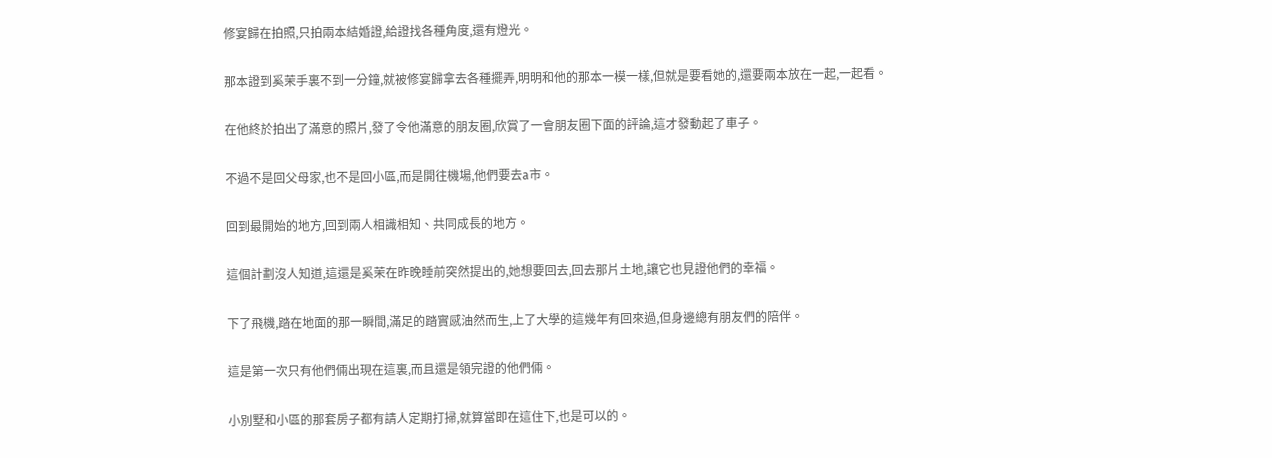修宴歸在拍照,只拍兩本結婚證,給證找各種角度,還有燈光。

那本證到奚茉手裏不到一分鐘,就被修宴歸拿去各種擺弄,明明和他的那本一模一樣,但就是要看她的,還要兩本放在一起,一起看。

在他終於拍出了滿意的照片,發了令他滿意的朋友圈,欣賞了一會朋友圈下面的評論,這才發動起了車子。

不過不是回父母家,也不是回小區,而是開往機場,他們要去a市。

回到最開始的地方,回到兩人相識相知、共同成長的地方。

這個計劃沒人知道,這還是奚茉在昨晚睡前突然提出的,她想要回去,回去那片土地,讓它也見證他們的幸福。

下了飛機,踏在地面的那一瞬間,滿足的踏實感油然而生,上了大學的這幾年有回來過,但身邊總有朋友們的陪伴。

這是第一次只有他們倆出現在這裏,而且還是領完證的他們倆。

小別墅和小區的那套房子都有請人定期打掃,就算當即在這住下,也是可以的。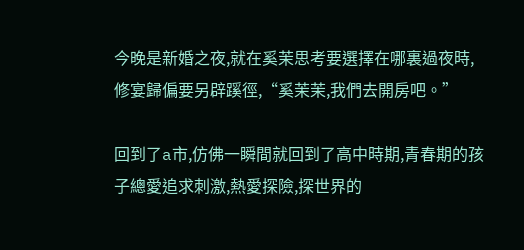今晚是新婚之夜,就在奚茉思考要選擇在哪裏過夜時,修宴歸偏要另辟蹊徑,“奚茉茉,我們去開房吧。”

回到了a市,仿佛一瞬間就回到了高中時期,青春期的孩子總愛追求刺激,熱愛探險,探世界的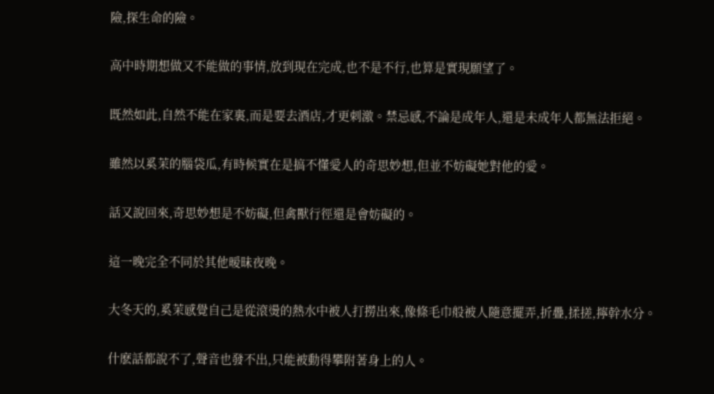險,探生命的險。

高中時期想做又不能做的事情,放到現在完成,也不是不行,也算是實現願望了。

既然如此,自然不能在家裏,而是要去酒店,才更刺激。禁忌感,不論是成年人,還是未成年人都無法拒絕。

雖然以奚茉的腦袋瓜,有時候實在是搞不懂愛人的奇思妙想,但並不妨礙她對他的愛。

話又說回來,奇思妙想是不妨礙,但禽獸行徑還是會妨礙的。

這一晚完全不同於其他暧昧夜晚。

大冬天的,奚茉感覺自己是從滾燙的熱水中被人打撈出來,像條毛巾般被人隨意擺弄,折疊,揉搓,擰幹水分。

什麽話都說不了,聲音也發不出,只能被動得攀附著身上的人。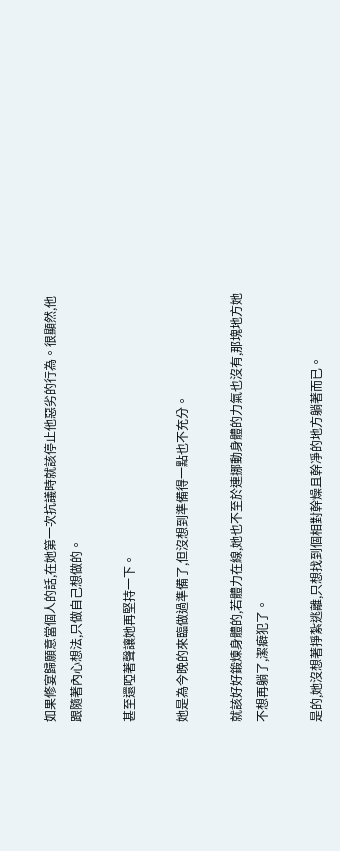如果修宴歸願意當個人的話,在她第一次抗議時就該停止他惡劣的行為。很顯然,他跟隨著內心想法,只做自己想做的。

甚至還啞著聲讓她再堅持一下。

她是為今晚的來臨做過準備了,但沒想到準備得一點也不充分。

就該好好鍛煉身體的,若體力在線,她也不至於連挪動身體的力氣也沒有,那塊地方她不想再躺了,潔癖犯了。

是的,她沒想著掙紮逃離,只想找到個相對幹燥且幹凈的地方躺著而已。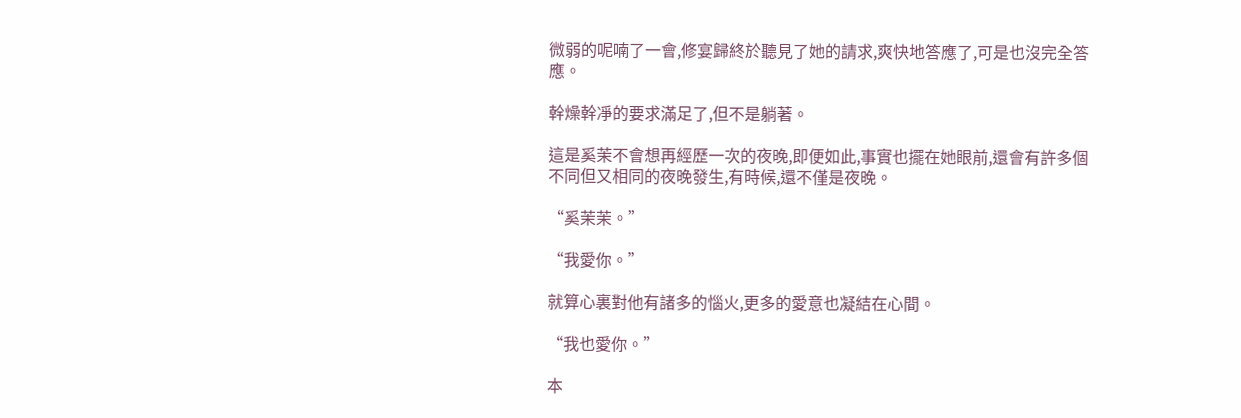微弱的呢喃了一會,修宴歸終於聽見了她的請求,爽快地答應了,可是也沒完全答應。

幹燥幹凈的要求滿足了,但不是躺著。

這是奚茉不會想再經歷一次的夜晚,即便如此,事實也擺在她眼前,還會有許多個不同但又相同的夜晚發生,有時候,還不僅是夜晚。

“奚茉茉。”

“我愛你。”

就算心裏對他有諸多的惱火,更多的愛意也凝結在心間。

“我也愛你。”

本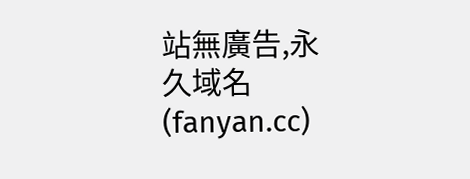站無廣告,永久域名(fanyan.cc)